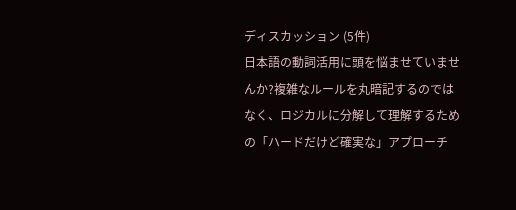ディスカッション (5件)
日本語の動詞活用に頭を悩ませていませんか?複雑なルールを丸暗記するのではなく、ロジカルに分解して理解するための「ハードだけど確実な」アプローチ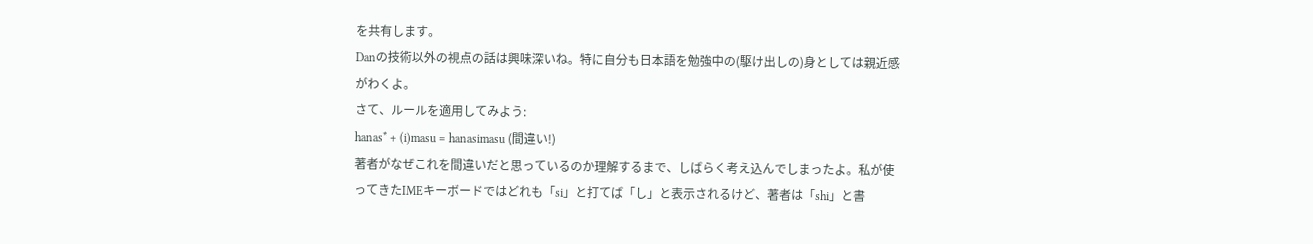を共有します。
Danの技術以外の視点の話は興味深いね。特に自分も日本語を勉強中の(駆け出しの)身としては親近感がわくよ。
さて、ルールを適用してみよう:
hanas* + (i)masu = hanasimasu (間違い!)
著者がなぜこれを間違いだと思っているのか理解するまで、しばらく考え込んでしまったよ。私が使ってきたIMEキーボードではどれも「si」と打てば「し」と表示されるけど、著者は「shi」と書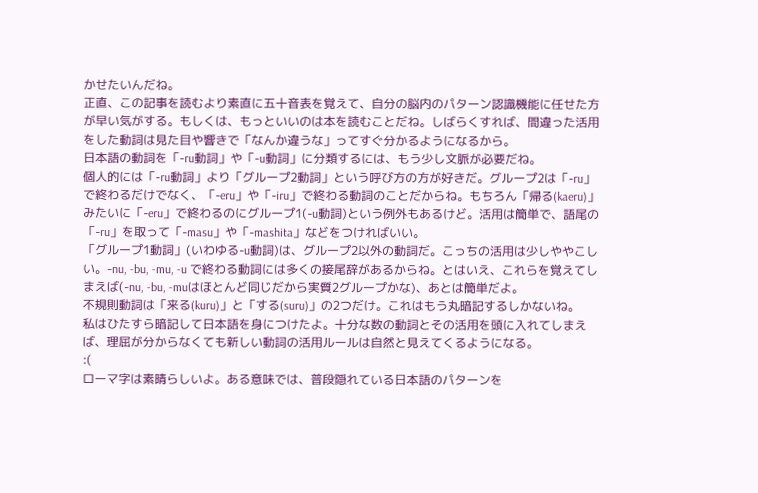かせたいんだね。
正直、この記事を読むより素直に五十音表を覚えて、自分の脳内のパターン認識機能に任せた方が早い気がする。もしくは、もっといいのは本を読むことだね。しばらくすれば、間違った活用をした動詞は見た目や響きで「なんか違うな」ってすぐ分かるようになるから。
日本語の動詞を「-ru動詞」や「-u動詞」に分類するには、もう少し文脈が必要だね。
個人的には「-ru動詞」より「グループ2動詞」という呼び方の方が好きだ。グループ2は「-ru」で終わるだけでなく、「-eru」や「-iru」で終わる動詞のことだからね。もちろん「帰る(kaeru)」みたいに「-eru」で終わるのにグループ1(-u動詞)という例外もあるけど。活用は簡単で、語尾の「-ru」を取って「-masu」や「-mashita」などをつければいい。
「グループ1動詞」(いわゆる-u動詞)は、グループ2以外の動詞だ。こっちの活用は少しややこしい。-nu, -bu, -mu, -u で終わる動詞には多くの接尾辞があるからね。とはいえ、これらを覚えてしまえば(-nu, -bu, -muはほとんど同じだから実質2グループかな)、あとは簡単だよ。
不規則動詞は「来る(kuru)」と「する(suru)」の2つだけ。これはもう丸暗記するしかないね。
私はひたすら暗記して日本語を身につけたよ。十分な数の動詞とその活用を頭に入れてしまえば、理屈が分からなくても新しい動詞の活用ルールは自然と見えてくるようになる。
:(
ローマ字は素晴らしいよ。ある意味では、普段隠れている日本語のパターンを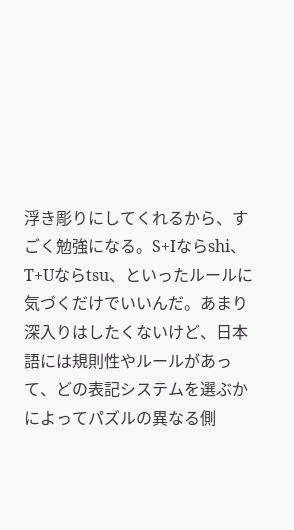浮き彫りにしてくれるから、すごく勉強になる。S+Iならshi、T+Uならtsu、といったルールに気づくだけでいいんだ。あまり深入りはしたくないけど、日本語には規則性やルールがあって、どの表記システムを選ぶかによってパズルの異なる側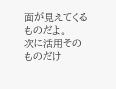面が見えてくるものだよ。
次に活用そのものだけ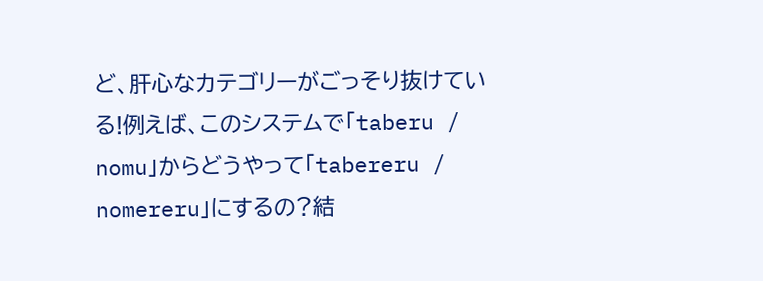ど、肝心なカテゴリーがごっそり抜けている!例えば、このシステムで「taberu / nomu」からどうやって「tabereru / nomereru」にするの?結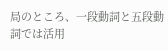局のところ、一段動詞と五段動詞では活用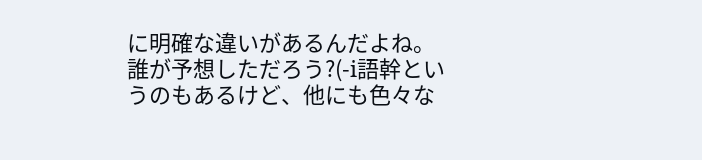に明確な違いがあるんだよね。誰が予想しただろう?(-i語幹というのもあるけど、他にも色々な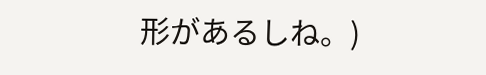形があるしね。)